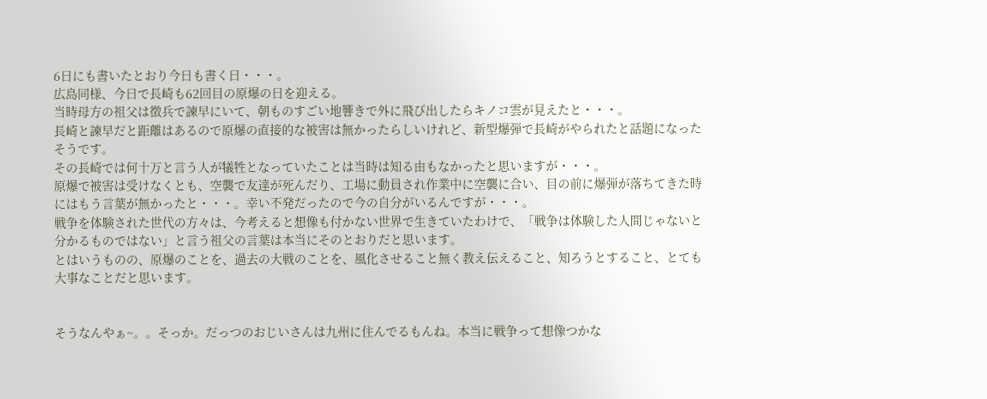6日にも書いたとおり今日も書く日・・・。
広島同様、今日で長崎も62回目の原爆の日を迎える。
当時母方の祖父は徴兵で諫早にいて、朝ものすごい地響きで外に飛び出したらキノコ雲が見えたと・・・。
長崎と諫早だと距離はあるので原爆の直接的な被害は無かったらしいけれど、新型爆弾で長崎がやられたと話題になったそうです。
その長崎では何十万と言う人が犠牲となっていたことは当時は知る由もなかったと思いますが・・・。
原爆で被害は受けなくとも、空襲で友達が死んだり、工場に動員され作業中に空襲に合い、目の前に爆弾が落ちてきた時にはもう言葉が無かったと・・・。幸い不発だったので今の自分がいるんですが・・・。
戦争を体験された世代の方々は、今考えると想像も付かない世界で生きていたわけで、「戦争は体験した人間じゃないと分かるものではない」と言う祖父の言葉は本当にそのとおりだと思います。
とはいうものの、原爆のことを、過去の大戦のことを、風化させること無く教え伝えること、知ろうとすること、とても大事なことだと思います。


そうなんやぁ~。。そっか。だっつのおじいさんは九州に住んでるもんね。本当に戦争って想像つかな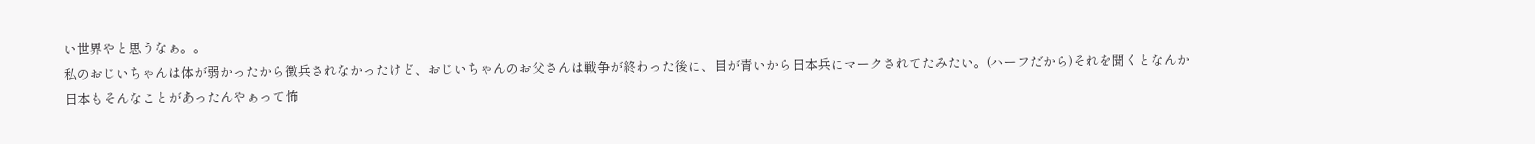い世界やと思うなぁ。。
私のおじいちゃんは体が弱かったから徴兵されなかったけど、おじいちゃんのお父さんは戦争が終わった後に、目が青いから日本兵にマークされてたみたい。(ハーフだから)それを聞くとなんか日本もそんなことがあったんやぁって怖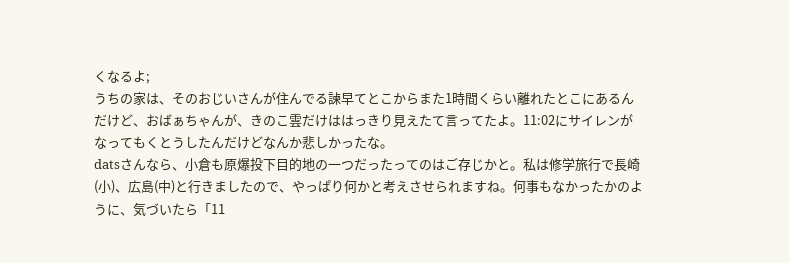くなるよ;
うちの家は、そのおじいさんが住んでる諫早てとこからまた1時間くらい離れたとこにあるんだけど、おばぁちゃんが、きのこ雲だけははっきり見えたて言ってたよ。11:02にサイレンがなってもくとうしたんだけどなんか悲しかったな。
datsさんなら、小倉も原爆投下目的地の一つだったってのはご存じかと。私は修学旅行で長崎(小)、広島(中)と行きましたので、やっぱり何かと考えさせられますね。何事もなかったかのように、気づいたら「11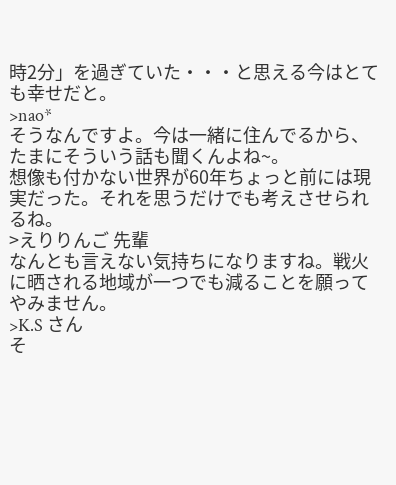時2分」を過ぎていた・・・と思える今はとても幸せだと。
>nao*
そうなんですよ。今は一緒に住んでるから、たまにそういう話も聞くんよね~。
想像も付かない世界が60年ちょっと前には現実だった。それを思うだけでも考えさせられるね。
>えりりんご 先輩
なんとも言えない気持ちになりますね。戦火に晒される地域が一つでも減ることを願ってやみません。
>K.S さん
そ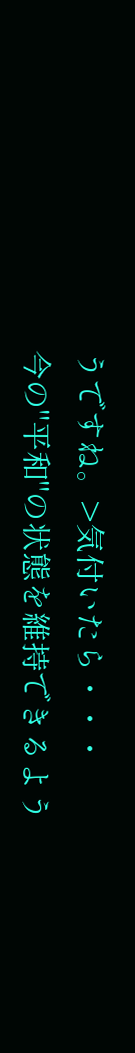うですね。>気付いたら・・・
今の"平和"の状態を維持できるよう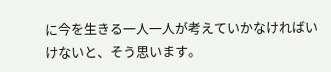に今を生きる一人一人が考えていかなければいけないと、そう思います。